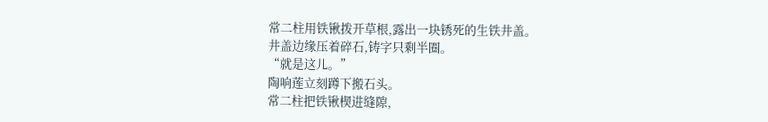常二柱用铁锹拨开草根,露出一块锈死的生铁井盖。
井盖边缘压着碎石,铸字只剩半圈。
“就是这儿。”
陶响莲立刻蹲下搬石头。
常二柱把铁锹楔进缝隙,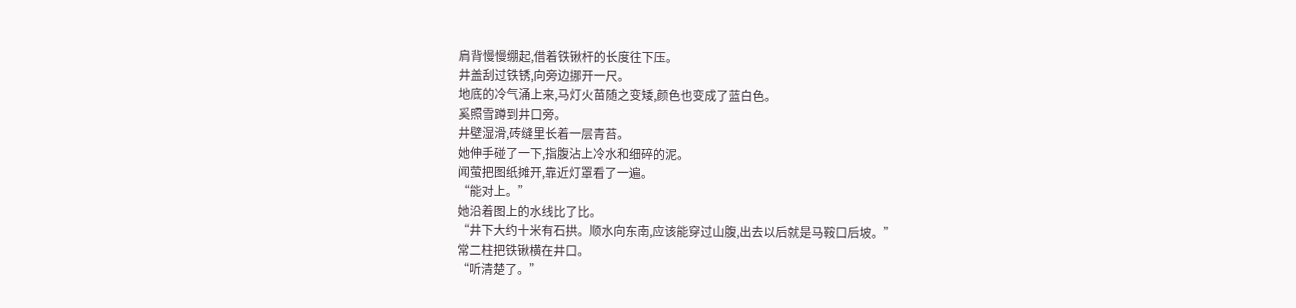肩背慢慢绷起,借着铁锹杆的长度往下压。
井盖刮过铁锈,向旁边挪开一尺。
地底的冷气涌上来,马灯火苗随之变矮,颜色也变成了蓝白色。
奚照雪蹲到井口旁。
井壁湿滑,砖缝里长着一层青苔。
她伸手碰了一下,指腹沾上冷水和细碎的泥。
闻萤把图纸摊开,靠近灯罩看了一遍。
“能对上。”
她沿着图上的水线比了比。
“井下大约十米有石拱。顺水向东南,应该能穿过山腹,出去以后就是马鞍口后坡。”
常二柱把铁锹横在井口。
“听清楚了。”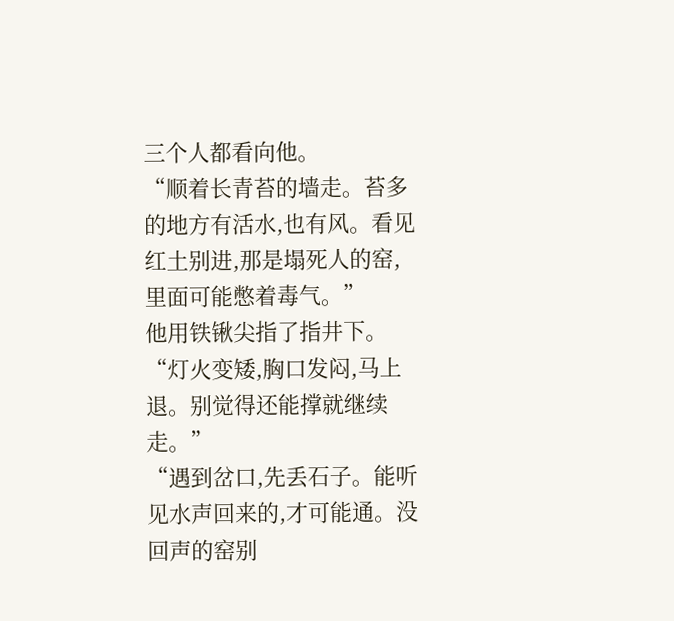三个人都看向他。
“顺着长青苔的墙走。苔多的地方有活水,也有风。看见红土别进,那是塌死人的窑,里面可能憋着毒气。”
他用铁锹尖指了指井下。
“灯火变矮,胸口发闷,马上退。别觉得还能撑就继续走。”
“遇到岔口,先丢石子。能听见水声回来的,才可能通。没回声的窑别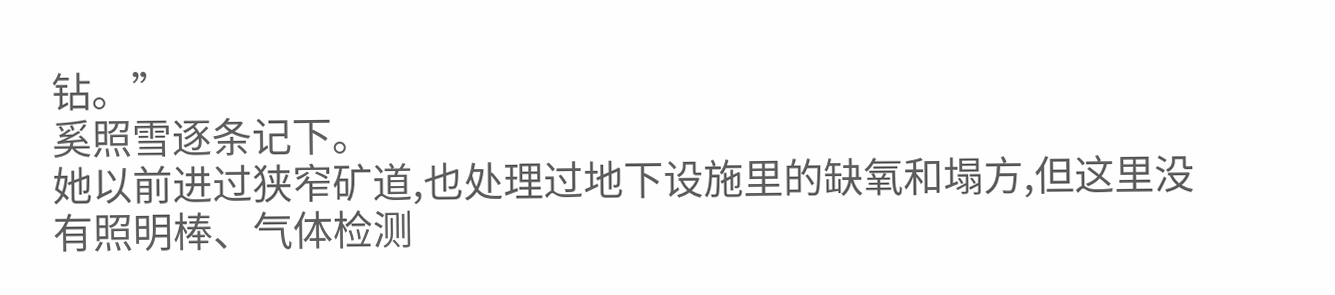钻。”
奚照雪逐条记下。
她以前进过狭窄矿道,也处理过地下设施里的缺氧和塌方,但这里没有照明棒、气体检测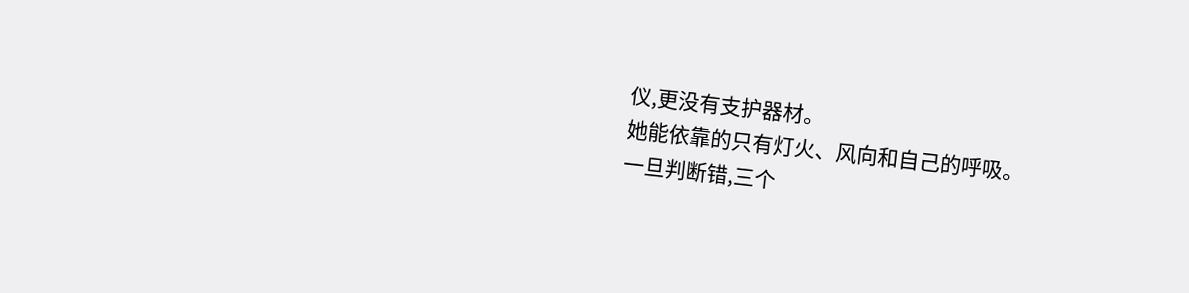仪,更没有支护器材。
她能依靠的只有灯火、风向和自己的呼吸。
一旦判断错,三个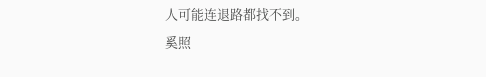人可能连退路都找不到。
奚照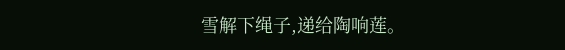雪解下绳子,递给陶响莲。